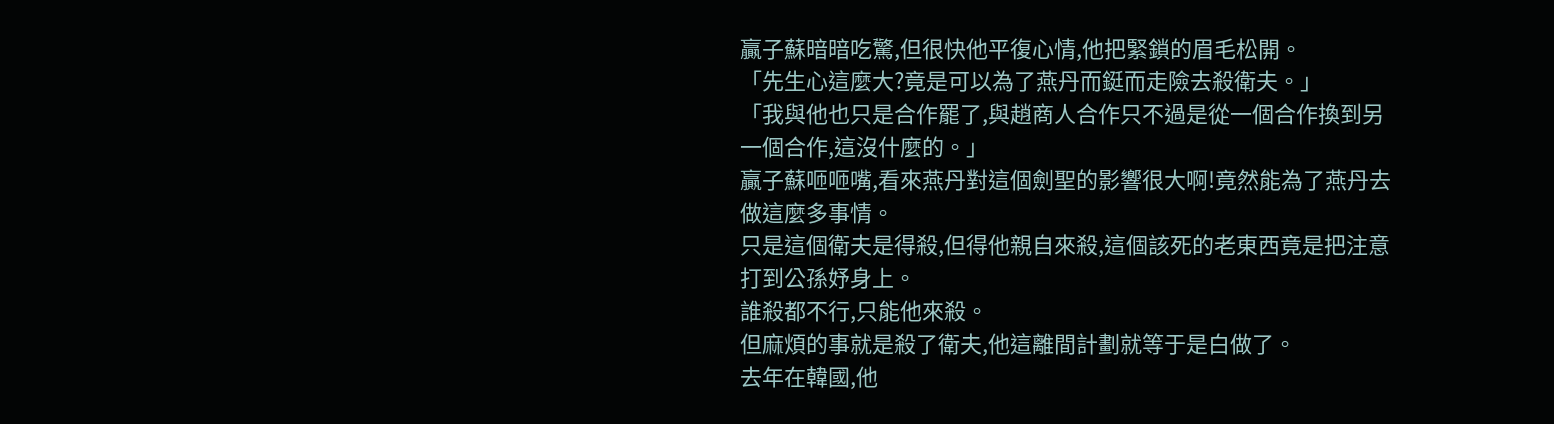贏子蘇暗暗吃驚,但很快他平復心情,他把緊鎖的眉毛松開。
「先生心這麼大?竟是可以為了燕丹而鋌而走險去殺衛夫。」
「我與他也只是合作罷了,與趙商人合作只不過是從一個合作換到另一個合作,這沒什麼的。」
贏子蘇咂咂嘴,看來燕丹對這個劍聖的影響很大啊!竟然能為了燕丹去做這麼多事情。
只是這個衛夫是得殺,但得他親自來殺,這個該死的老東西竟是把注意打到公孫妤身上。
誰殺都不行,只能他來殺。
但麻煩的事就是殺了衛夫,他這離間計劃就等于是白做了。
去年在韓國,他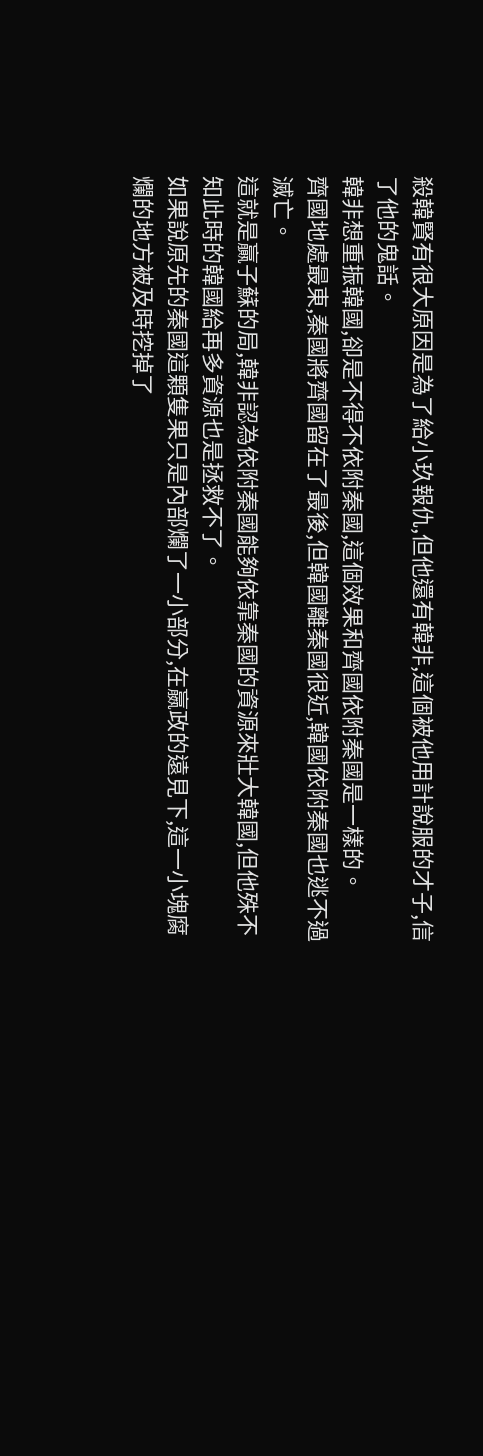殺韓賢有很大原因是為了給小玖報仇,但他還有韓非,這個被他用計說服的才子,信了他的鬼話。
韓非想重振韓國,卻是不得不依附秦國,這個效果和齊國依附秦國是一樣的。
齊國地處最東,秦國將齊國留在了最後,但韓國離秦國很近,韓國依附秦國也逃不過滅亡。
這就是贏子蘇的局,韓非認為依附秦國能夠依靠秦國的資源來壯大韓國,但他殊不知此時的韓國給再多資源也是拯救不了。
如果說原先的秦國這顆隻果只是內部爛了一小部分,在嬴政的遠見下,這一小塊腐爛的地方被及時挖掉了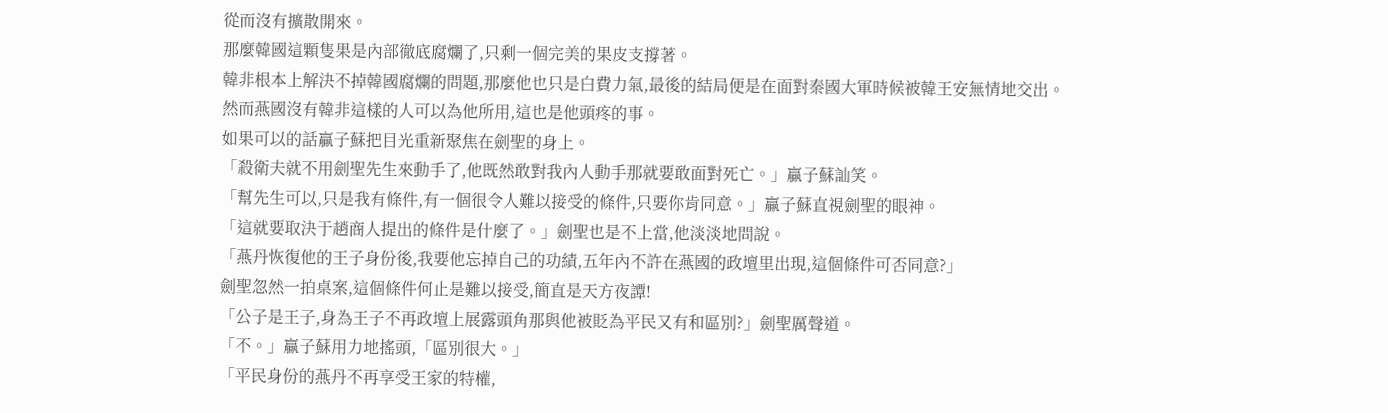從而沒有擴散開來。
那麼韓國這顆隻果是內部徹底腐爛了,只剩一個完美的果皮支撐著。
韓非根本上解決不掉韓國腐爛的問題,那麼他也只是白費力氣,最後的結局便是在面對秦國大軍時候被韓王安無情地交出。
然而燕國沒有韓非這樣的人可以為他所用,這也是他頭疼的事。
如果可以的話贏子蘇把目光重新聚焦在劍聖的身上。
「殺衛夫就不用劍聖先生來動手了,他既然敢對我內人動手那就要敢面對死亡。」贏子蘇訕笑。
「幫先生可以,只是我有條件,有一個很令人難以接受的條件,只要你肯同意。」贏子蘇直視劍聖的眼神。
「這就要取決于趙商人提出的條件是什麼了。」劍聖也是不上當,他淡淡地問說。
「燕丹恢復他的王子身份後,我要他忘掉自己的功績,五年內不許在燕國的政壇里出現,這個條件可否同意?」
劍聖忽然一拍桌案,這個條件何止是難以接受,簡直是天方夜譚!
「公子是王子,身為王子不再政壇上展露頭角那與他被貶為平民又有和區別?」劍聖厲聲道。
「不。」贏子蘇用力地搖頭,「區別很大。」
「平民身份的燕丹不再享受王家的特權,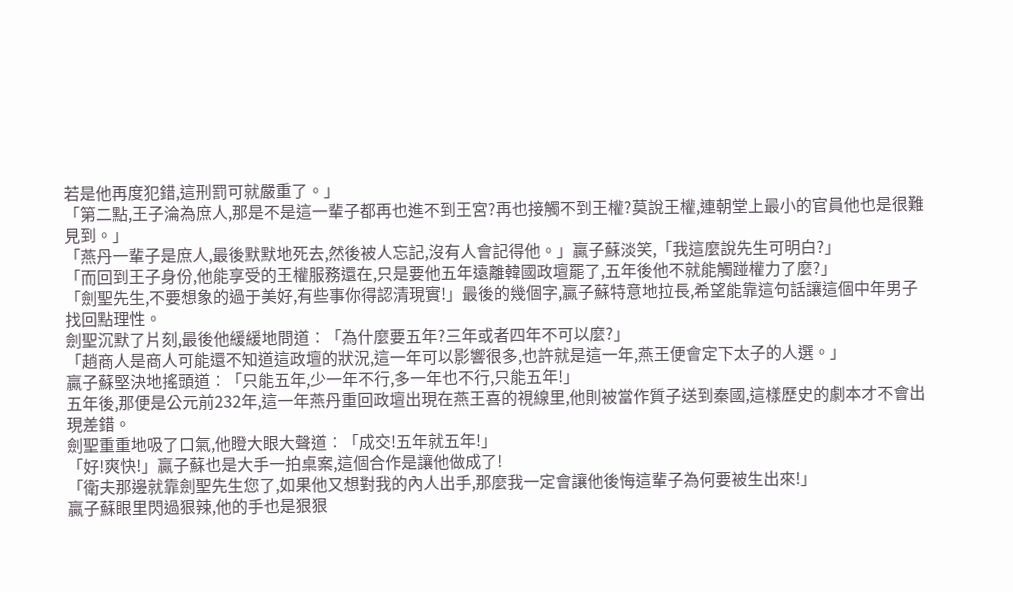若是他再度犯錯,這刑罰可就嚴重了。」
「第二點,王子淪為庶人,那是不是這一輩子都再也進不到王宮?再也接觸不到王權?莫說王權,連朝堂上最小的官員他也是很難見到。」
「燕丹一輩子是庶人,最後默默地死去,然後被人忘記,沒有人會記得他。」贏子蘇淡笑,「我這麼說先生可明白?」
「而回到王子身份,他能享受的王權服務還在,只是要他五年遠離韓國政壇罷了,五年後他不就能觸踫權力了麼?」
「劍聖先生,不要想象的過于美好,有些事你得認清現實!」最後的幾個字,贏子蘇特意地拉長,希望能靠這句話讓這個中年男子找回點理性。
劍聖沉默了片刻,最後他緩緩地問道︰「為什麼要五年?三年或者四年不可以麼?」
「趙商人是商人可能還不知道這政壇的狀況,這一年可以影響很多,也許就是這一年,燕王便會定下太子的人選。」
贏子蘇堅決地搖頭道︰「只能五年,少一年不行,多一年也不行,只能五年!」
五年後,那便是公元前232年,這一年燕丹重回政壇出現在燕王喜的視線里,他則被當作質子送到秦國,這樣歷史的劇本才不會出現差錯。
劍聖重重地吸了口氣,他瞪大眼大聲道︰「成交!五年就五年!」
「好!爽快!」贏子蘇也是大手一拍桌案,這個合作是讓他做成了!
「衛夫那邊就靠劍聖先生您了,如果他又想對我的內人出手,那麼我一定會讓他後悔這輩子為何要被生出來!」
贏子蘇眼里閃過狠辣,他的手也是狠狠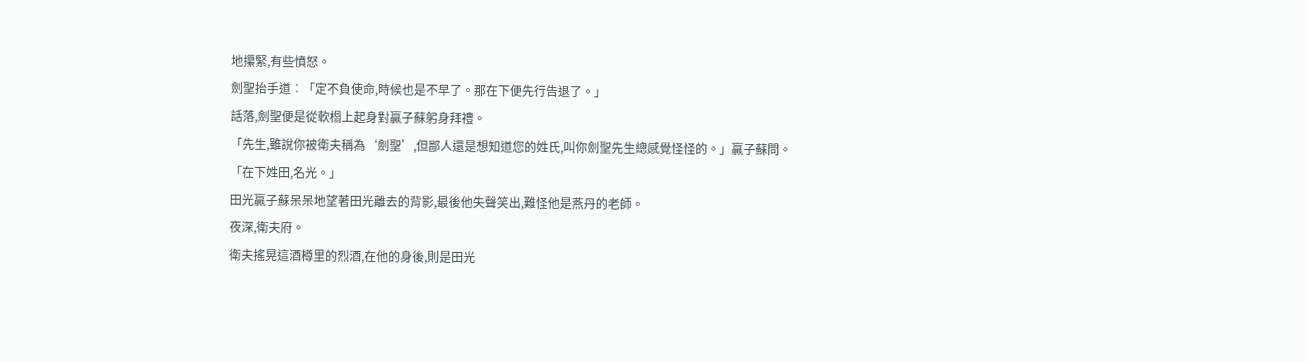地攥緊,有些憤怒。
劍聖抬手道︰「定不負使命,時候也是不早了。那在下便先行告退了。」
話落,劍聖便是從軟榻上起身對贏子蘇躬身拜禮。
「先生,雖說你被衛夫稱為‘劍聖’,但鄙人還是想知道您的姓氏,叫你劍聖先生總感覺怪怪的。」贏子蘇問。
「在下姓田,名光。」
田光贏子蘇呆呆地望著田光離去的背影,最後他失聲笑出,難怪他是燕丹的老師。
夜深,衛夫府。
衛夫搖晃這酒樽里的烈酒,在他的身後,則是田光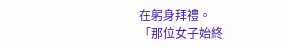在躬身拜禮。
「那位女子始終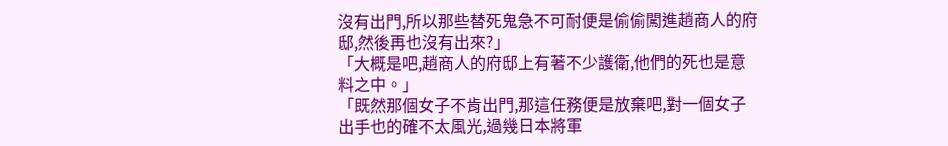沒有出門,所以那些替死鬼急不可耐便是偷偷闖進趙商人的府邸,然後再也沒有出來?」
「大概是吧,趙商人的府邸上有著不少護衛,他們的死也是意料之中。」
「既然那個女子不肯出門,那這任務便是放棄吧,對一個女子出手也的確不太風光,過幾日本將軍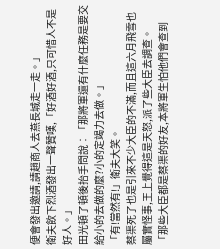便會發出邀請,請趙商人去燕長城走一走。」
衛夫飲下烈酒發出一聲贊嘆,「好酒好酒,只可惜人不是好人。」
田光頓了頓後抬手問說︰「那將軍還有什麼任務是要交給小的去做的麼?小的定竭力去做。」
「有!當然有!」衛夫大笑。
蔡渠死了也是引來不少大臣的不滿,而且這六月飛雪也屬實怪事,王上覺得這是天怒,派了些大臣去調查。
「那些大臣都是蔡渠的好友,本將軍生怕他們會查到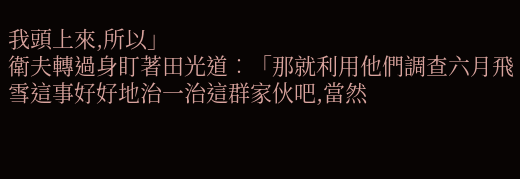我頭上來,所以」
衛夫轉過身盯著田光道︰「那就利用他們調查六月飛雪這事好好地治一治這群家伙吧,當然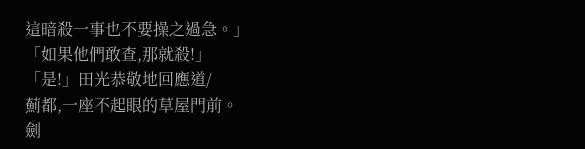這暗殺一事也不要操之過急。」
「如果他們敢查,那就殺!」
「是!」田光恭敬地回應道/
薊都,一座不起眼的草屋門前。
劍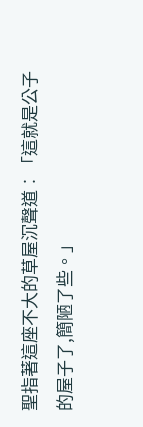聖指著這座不大的草屋沉聲道︰「這就是公子的屋子了,簡陋了些。」